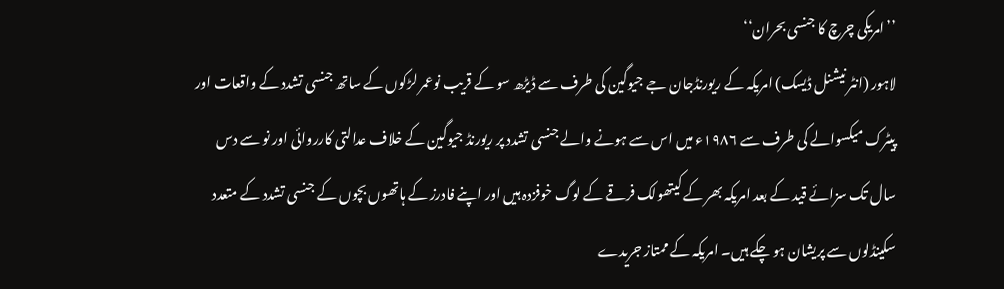’’امریکی چرچ کا جنسی بحران‘‘
لاہور (انٹر نیشنل ڈیسک) امریکہ کے ریورنڈجان جے جیوگین کی طرف سے ڈیڑھ سو کے قریب نوعمر لڑکوں کے ساتھ جنسی تشدد کے واقعات اور پیٹرک میکسوالے کی طرف سے ۱۹۸۶ء میں اس سے ہونے والے جنسی تشدد پر ریورنڈ جیوگین کے خلاف عدالتی کارروائی اور نو سے دس سال تک سزائے قید کے بعد امریکہ بھر کے کیتھولک فرقے کے لوگ خوفزدہ ہیں اور اپنے فادرز کے ہاتھوں بچوں کے جنسی تشدد کے متعدد سکینڈلوں سے پریشان ہو چکے ہیں۔ امریکہ کے ممتاز جریدے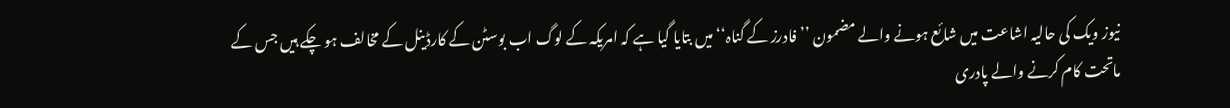نیوز ویک کی حالیہ اشاعت میں شائع ہونے والے مضمون ’’فادرز کے گناہ‘‘ میں بتایا گیا ہے کہ امریکہ کے لوگ اب بوسٹن کے کارڈینل کے مخالف ہو چکے ہیں جس کے ماتحت کام کرنے والے پادری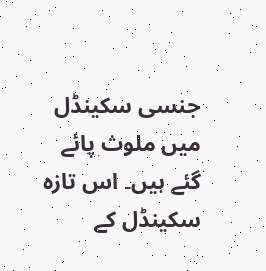جنسی سکینڈل میں ملوث پائے گئے ہیں۔ اس تازہ سکینڈل کے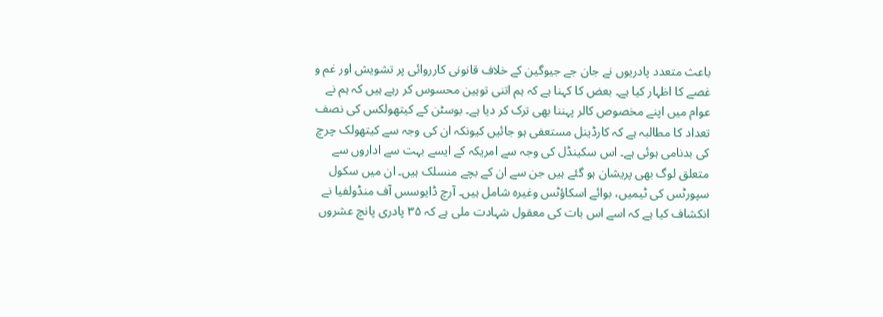باعث متعدد پادریوں نے جان جے جیوگین کے خلاف قانونی کارروائی پر تشویش اور غم و غصے کا اظہار کیا ہے۔ بعض کا کہنا ہے کہ ہم اتنی توہین محسوس کر رہے ہیں کہ ہم نے عوام میں اپنے مخصوص کالر پہننا بھی ترک کر دیا ہے۔ بوسٹن کے کیتھولکس کی نصف تعداد کا مطالبہ ہے کہ کارڈینل مستعفی ہو جائیں کیونکہ ان کی وجہ سے کیتھولک چرچ کی بدنامی ہوئی ہے۔ اس سکینڈل کی وجہ سے امریکہ کے ایسے بہت سے اداروں سے متعلق لوگ بھی پریشان ہو گئے ہیں جن سے ان کے بچے منسلک ہیں۔ ان میں سکول سپورٹس کی ٹیمیں، بوائے اسکاؤٹس وغیرہ شامل ہیں۔ آرچ ڈایوسس آف منڈولفیا نے انکشاف کیا ہے کہ اسے اس بات کی معقول شہادت ملی ہے کہ ۳۵ پادری پانچ عشروں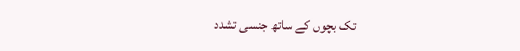تک بچوں کے ساتھ جنسی تشدد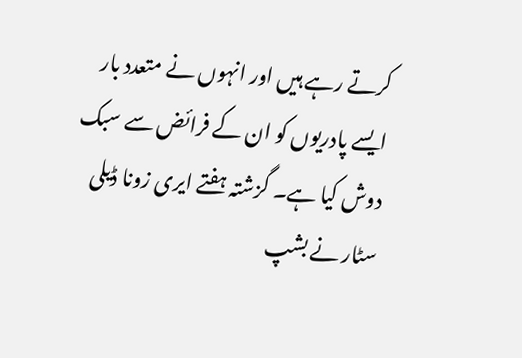کرتے رہے ہیں اور انہوں نے متعدد بار ایسے پادریوں کو ان کے فرائض سے سبک دوش کیا ہے۔ گزشتہ ہفتے ایری زونا ڈیلی سٹار نے بشپ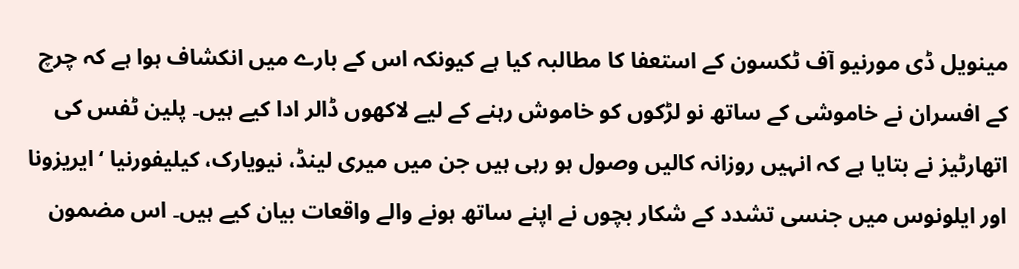مینویل ڈی مورنیو آف ٹکسون کے استعفا کا مطالبہ کیا ہے کیونکہ اس کے بارے میں انکشاف ہوا ہے کہ چرچ کے افسران نے خاموشی کے ساتھ نو لڑکوں کو خاموش رہنے کے لیے لاکھوں ڈالر ادا کیے ہیں۔ پلین ٹفس کی اتھارٹیز نے بتایا ہے کہ انہیں روزانہ کالیں وصول ہو رہی ہیں جن میں میری لینڈ، نیویارک، کیلیفورنیا ‘ایریزونا اور ایلونوس میں جنسی تشدد کے شکار بچوں نے اپنے ساتھ ہونے والے واقعات بیان کیے ہیں۔ اس مضمون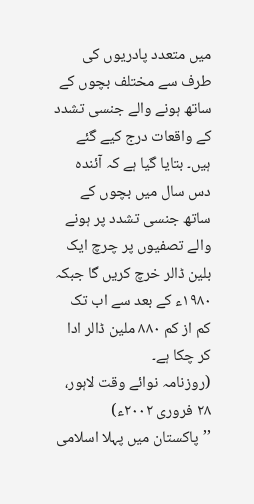میں متعدد پادریوں کی طرف سے مختلف بچوں کے ساتھ ہونے والے جنسی تشدد کے واقعات درج کیے گئے ہیں۔ بتایا گیا ہے کہ آئندہ دس سال میں بچوں کے ساتھ جنسی تشدد پر ہونے والے تصفیوں پر چرچ ایک بلین ڈالر خرچ کریں گا جبکہ ۱۹۸۰ء کے بعد سے اب تک کم از کم ۸۸۰ ملین ڈالر ادا کر چکا ہے۔
(روزنامہ نوائے وقت لاہور، ۲۸ فروری ۲۰۰۲ء)
’’پاکستان میں پہلا اسلامی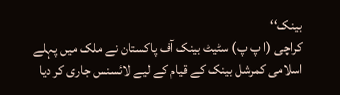بینک‘‘
کراچی (ا پ پ) سٹیٹ بینک آف پاکستان نے ملک میں پہلے اسلامی کمرشل بینک کے قیام کے لیے لائسنس جاری کر دیا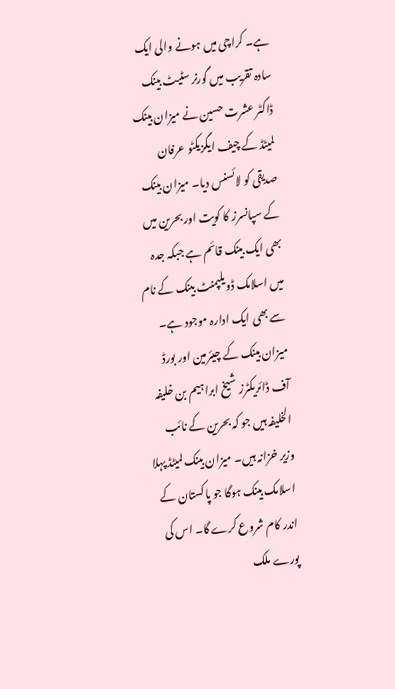ہے۔ کراچی میں ہونے والی ایک سادہ تقریب میں گورنر سٹیٹ بینک ڈاکٹر عشرت حسین نے میزان بینک لمیٹڈ کے چیف ایگزیکٹو عرفان صدیقی کو لائسنس دیا۔ میزان بینک کے سپانسرز کا کویت اور بحرین میں بھی ایک بینک قائم ہے جبکہ جدہ میں اسلامک ڈویلپمنٹ بینک کے نام سے بھی ایک ادارہ موجود ہے۔ میزان بینک کے چیئرمین اور بورڈ آف ڈائریکٹرز شیخ ابراہیم بن خلیفہ الخلیفہ ہیں جو کہ بحرین کے نائب وزیر خزانہ ہیں۔ میزان بینک لمیٹڈ پہلا اسلامک بینک ہوگا جو پاکستان کے اندر کام شروع کرے گا۔ اس کی پورے ملک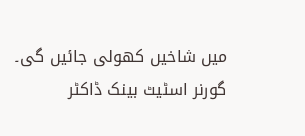میں شاخیں کھولی جائیں گی۔ گورنر اسٹیٹ بینک ڈاکٹر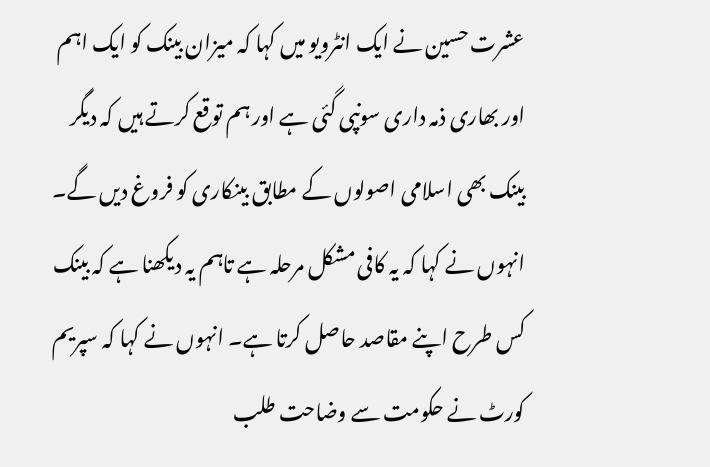عشرت حسین نے ایک انٹرویو میں کہا کہ میزان بینک کو ایک اہم اور بھاری ذمہ داری سونپی گئی ہے اور ہم توقع کرتے ہیں کہ دیگر بینک بھی اسلامی اصولوں کے مطابق بینکاری کو فروغ دیں گے۔ انہوں نے کہا کہ یہ کافی مشکل مرحلہ ہے تاہم یہ دیکھنا ہے کہ بینک کس طرح اپنے مقاصد حاصل کرتا ہے۔ انہوں نے کہا کہ سپریم کورٹ نے حکومت سے وضاحت طلب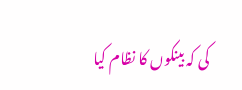کی کہ بینکوں کا نظام کیا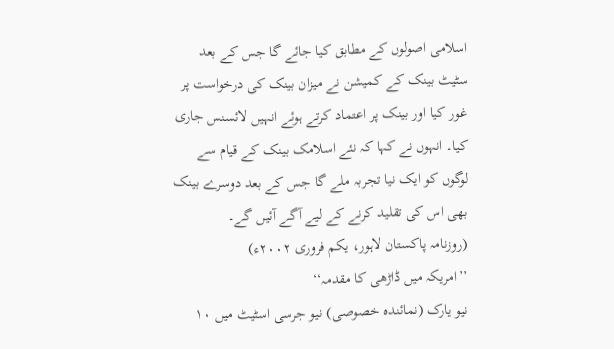اسلامی اصولوں کے مطابق کیا جائے گا جس کے بعد سٹیٹ بینک کے کمیشن نے میزان بینک کی درخواست پر غور کیا اور بینک پر اعتماد کرتے ہوئے انہیں لائسنس جاری کیا۔ انہوں نے کہا کہ نئے اسلامک بینک کے قیام سے لوگوں کو ایک نیا تجربہ ملے گا جس کے بعد دوسرے بینک بھی اس کی تقلید کرنے کے لیے آگے آئیں گے۔
(روزنامہ پاکستان لاہور، یکم فروری ۲۰۰۲ء)
’’امریکہ میں ڈاڑھی کا مقدمہ‘‘
نیو یارک (نمائندہ خصوصی) نیو جرسی اسٹیٹ میں ۱۰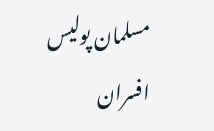مسلمان پولیس افسران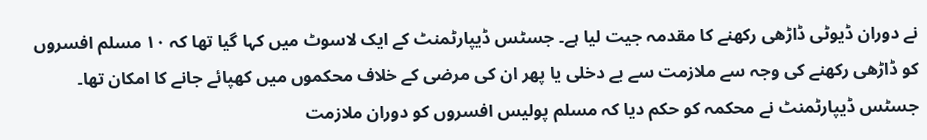نے دوران ڈیوٹی ڈاڑھی رکھنے کا مقدمہ جیت لیا ہے۔ جسٹس ڈیپارٹمنٹ کے ایک لاسوٹ میں کہا گیا تھا کہ ۱۰ مسلم افسروں کو ڈاڑھی رکھنے کی وجہ سے ملازمت سے بے دخلی یا پھر ان کی مرضی کے خلاف محکموں میں کھپائے جانے کا امکان تھا۔ جسٹس ڈیپارٹمنٹ نے محکمہ کو حکم دیا کہ مسلم پولیس افسروں کو دوران ملازمت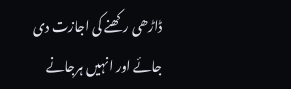ڈاڑھی رکھنے کی اجازت دی جائے اور انہیں ہرجانے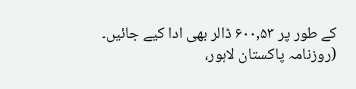کے طور پر ۶۰۰,۵۳ ڈالر بھی ادا کیے جائیں۔
(روزنامہ پاکستان لاہور،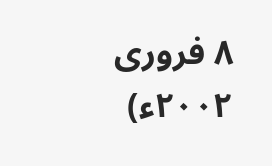۸ فروری ۲۰۰۲ء)